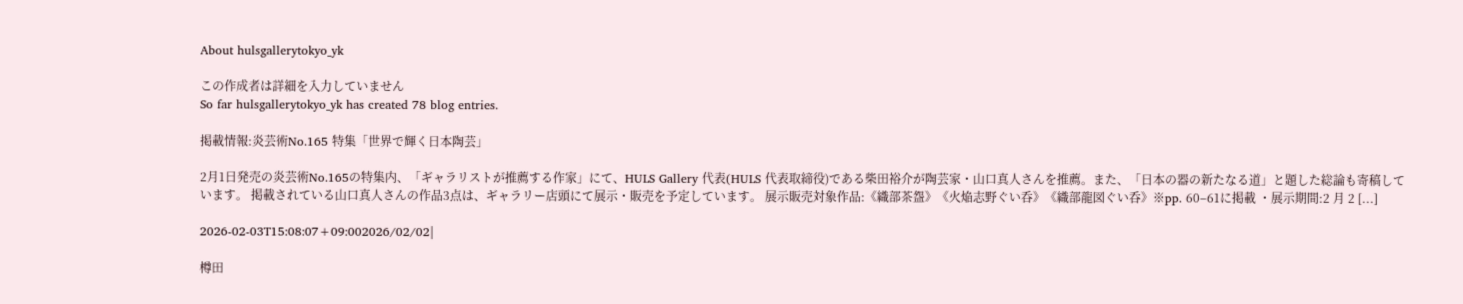About hulsgallerytokyo_yk

この作成者は詳細を入力していません
So far hulsgallerytokyo_yk has created 78 blog entries.

掲載情報:炎芸術No.165 特集「世界で輝く日本陶芸」

2月1日発売の炎芸術No.165の特集内、「ギャラリストが推薦する作家」にて、HULS Gallery 代表(HULS 代表取締役)である柴田裕介が陶芸家・山口真人さんを推薦。また、「日本の器の新たなる道」と題した総論も寄稿しています。 掲載されている山口真人さんの作品3点は、ギャラリー店頭にて展示・販売を予定しています。 展示販売対象作品:《織部茶盌》《火焔志野ぐい呑》《織部龍図ぐい呑》※pp. 60–61に掲載 ・展示期間:2 月 2 [...]

2026-02-03T15:08:07+09:002026/02/02|

樽田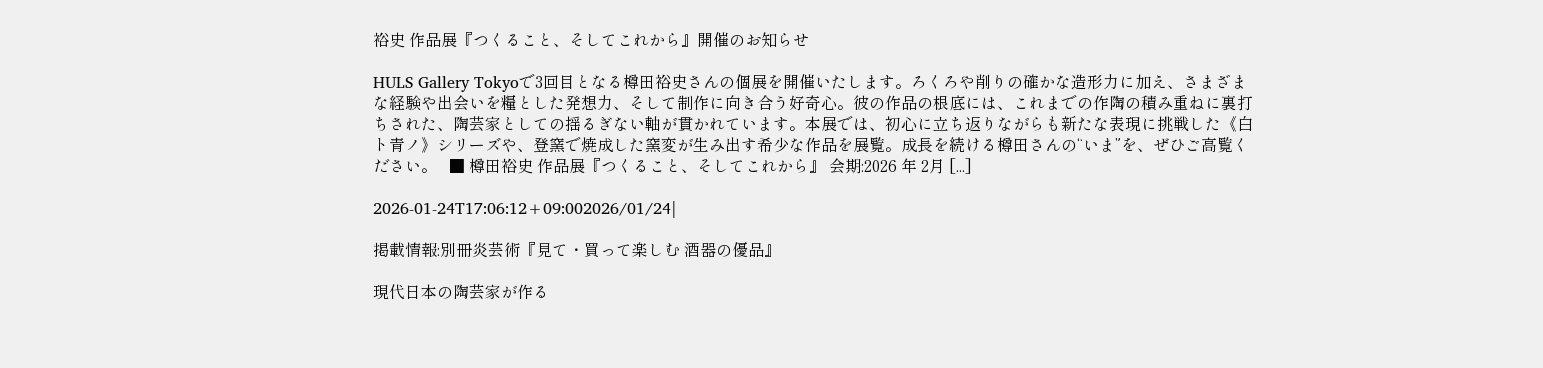裕史 作品展『つくること、そしてこれから』開催のお知らせ

HULS Gallery Tokyoで3回目となる樽田裕史さんの個展を開催いたします。ろくろや削りの確かな造形力に加え、さまざまな経験や出会いを糧とした発想力、そして制作に向き合う好奇心。彼の作品の根底には、これまでの作陶の積み重ねに裏打ちされた、陶芸家としての揺るぎない軸が貫かれています。本展では、初心に立ち返りながらも新たな表現に挑戦した《白ト青ノ》シリーズや、登窯で焼成した窯変が生み出す希少な作品を展覧。成長を続ける樽田さんの“いま”を、ぜひご高覧ください。   ■ 樽田裕史 作品展『つくること、そしてこれから』 会期:2026 年 2月 [...]

2026-01-24T17:06:12+09:002026/01/24|

掲載情報:別冊炎芸術『見て・買って楽しむ 酒器の優品』

現代日本の陶芸家が作る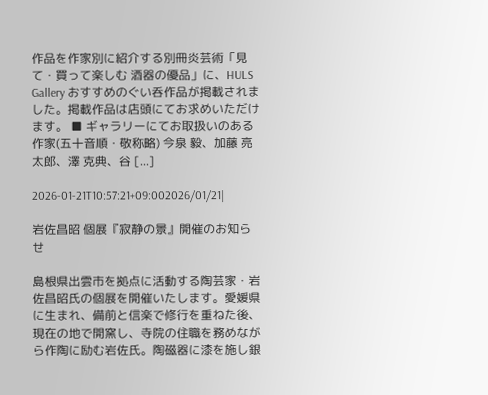作品を作家別に紹介する別冊炎芸術「見て・買って楽しむ 酒器の優品」に、HULS Gallery おすすめのぐい呑作品が掲載されました。掲載作品は店頭にてお求めいただけます。 ■ ギャラリーにてお取扱いのある作家(五十音順・敬称略) 今泉 毅、加藤 亮太郎、澤 克典、谷 [...]

2026-01-21T10:57:21+09:002026/01/21|

岩佐昌昭 個展『寂静の景』開催のお知らせ

島根県出雲市を拠点に活動する陶芸家・岩佐昌昭氏の個展を開催いたします。愛媛県に生まれ、備前と信楽で修行を重ねた後、現在の地で開窯し、寺院の住職を務めながら作陶に励む岩佐氏。陶磁器に漆を施し銀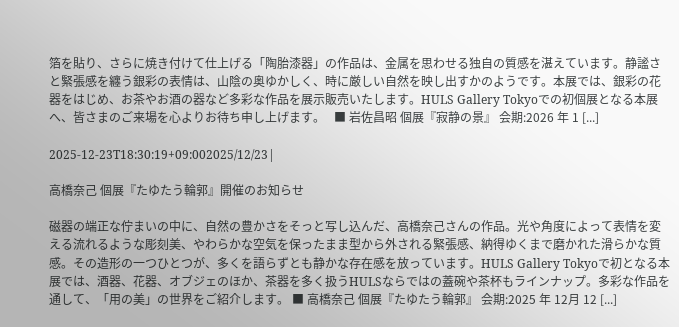箔を貼り、さらに焼き付けて仕上げる「陶胎漆器」の作品は、金属を思わせる独自の質感を湛えています。静謐さと緊張感を纏う銀彩の表情は、山陰の奥ゆかしく、時に厳しい自然を映し出すかのようです。本展では、銀彩の花器をはじめ、お茶やお酒の器など多彩な作品を展示販売いたします。HULS Gallery Tokyoでの初個展となる本展へ、皆さまのご来場を心よりお待ち申し上げます。   ■ 岩佐昌昭 個展『寂静の景』 会期:2026 年 1 [...]

2025-12-23T18:30:19+09:002025/12/23|

高橋奈己 個展『たゆたう輪郭』開催のお知らせ

磁器の端正な佇まいの中に、自然の豊かさをそっと写し込んだ、高橋奈己さんの作品。光や角度によって表情を変える流れるような彫刻美、やわらかな空気を保ったまま型から外される緊張感、納得ゆくまで磨かれた滑らかな質感。その造形の一つひとつが、多くを語らずとも静かな存在感を放っています。HULS Gallery Tokyoで初となる本展では、酒器、花器、オブジェのほか、茶器を多く扱うHULSならではの蓋碗や茶杯もラインナップ。多彩な作品を通して、「用の美」の世界をご紹介します。 ■ 高橋奈己 個展『たゆたう輪郭』 会期:2025 年 12月 12 [...]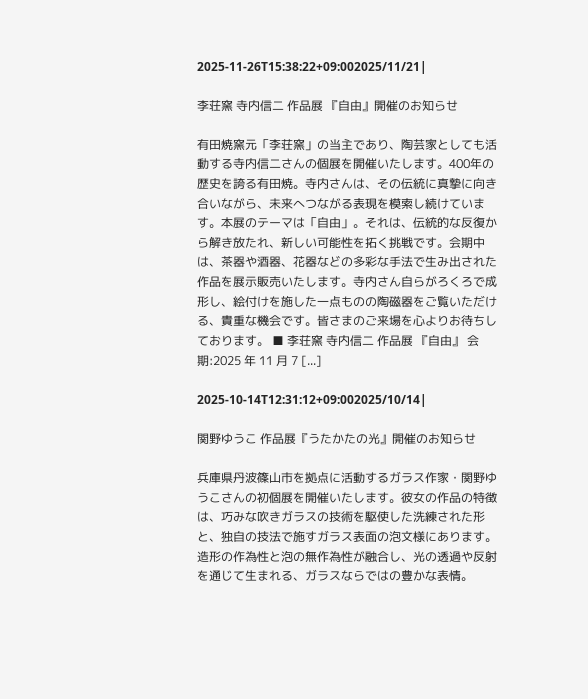2025-11-26T15:38:22+09:002025/11/21|

李荘窯 寺内信二 作品展 『自由』開催のお知らせ

有田焼窯元「李荘窯」の当主であり、陶芸家としても活動する寺内信二さんの個展を開催いたします。400年の歴史を誇る有田焼。寺内さんは、その伝統に真摯に向き合いながら、未来へつながる表現を模索し続けています。本展のテーマは「自由」。それは、伝統的な反復から解き放たれ、新しい可能性を拓く挑戦です。会期中は、茶器や酒器、花器などの多彩な手法で生み出された作品を展示販売いたします。寺内さん自らがろくろで成形し、絵付けを施した一点ものの陶磁器をご覧いただける、貴重な機会です。皆さまのご来場を心よりお待ちしております。 ■ 李荘窯 寺内信二 作品展 『自由』 会期:2025 年 11 月 7 [...]

2025-10-14T12:31:12+09:002025/10/14|

関野ゆうこ 作品展『うたかたの光』開催のお知らせ

兵庫県丹波篠山市を拠点に活動するガラス作家・関野ゆうこさんの初個展を開催いたします。彼女の作品の特徴は、巧みな吹きガラスの技術を駆使した洗練された形と、独自の技法で施すガラス表面の泡文様にあります。造形の作為性と泡の無作為性が融合し、光の透過や反射を通じて生まれる、ガラスならではの豊かな表情。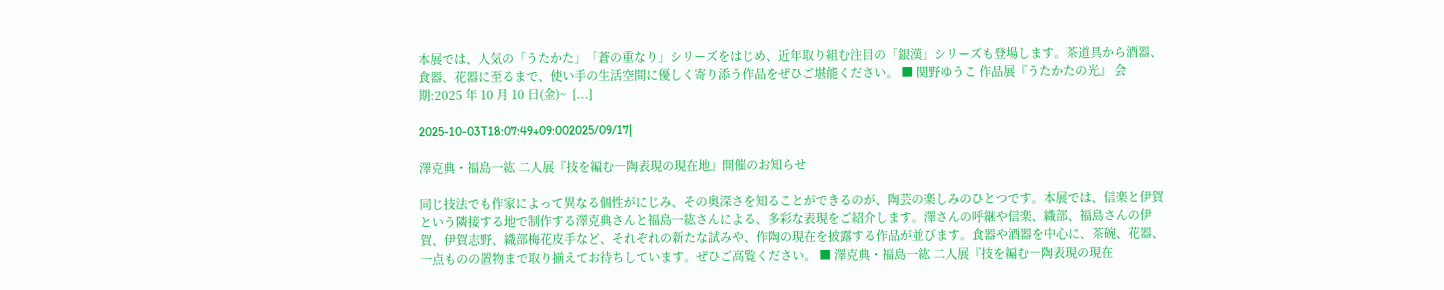本展では、人気の「うたかた」「蒼の重なり」シリーズをはじめ、近年取り組む注目の「銀漢」シリーズも登場します。茶道具から酒器、食器、花器に至るまで、使い手の生活空間に優しく寄り添う作品をぜひご堪能ください。 ■ 関野ゆうこ 作品展『うたかたの光』 会期:2025 年 10 月 10 日(金)~  [...]

2025-10-03T18:07:49+09:002025/09/17|

澤克典・福島一紘 二人展『技を編む―陶表現の現在地』開催のお知らせ

同じ技法でも作家によって異なる個性がにじみ、その奥深さを知ることができるのが、陶芸の楽しみのひとつです。本展では、信楽と伊賀という隣接する地で制作する澤克典さんと福島一紘さんによる、多彩な表現をご紹介します。澤さんの呼継や信楽、織部、福島さんの伊賀、伊賀志野、織部梅花皮手など、それぞれの新たな試みや、作陶の現在を披露する作品が並びます。食器や酒器を中心に、茶碗、花器、一点ものの置物まで取り揃えてお待ちしています。ぜひご高覧ください。 ■ 澤克典・福島一紘 二人展『技を編む―陶表現の現在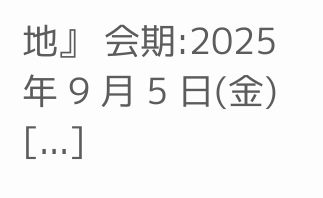地』 会期:2025 年 9 月 5 日(金) [...]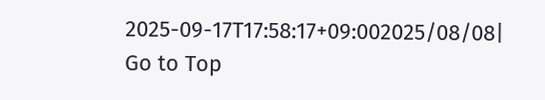2025-09-17T17:58:17+09:002025/08/08|
Go to Top